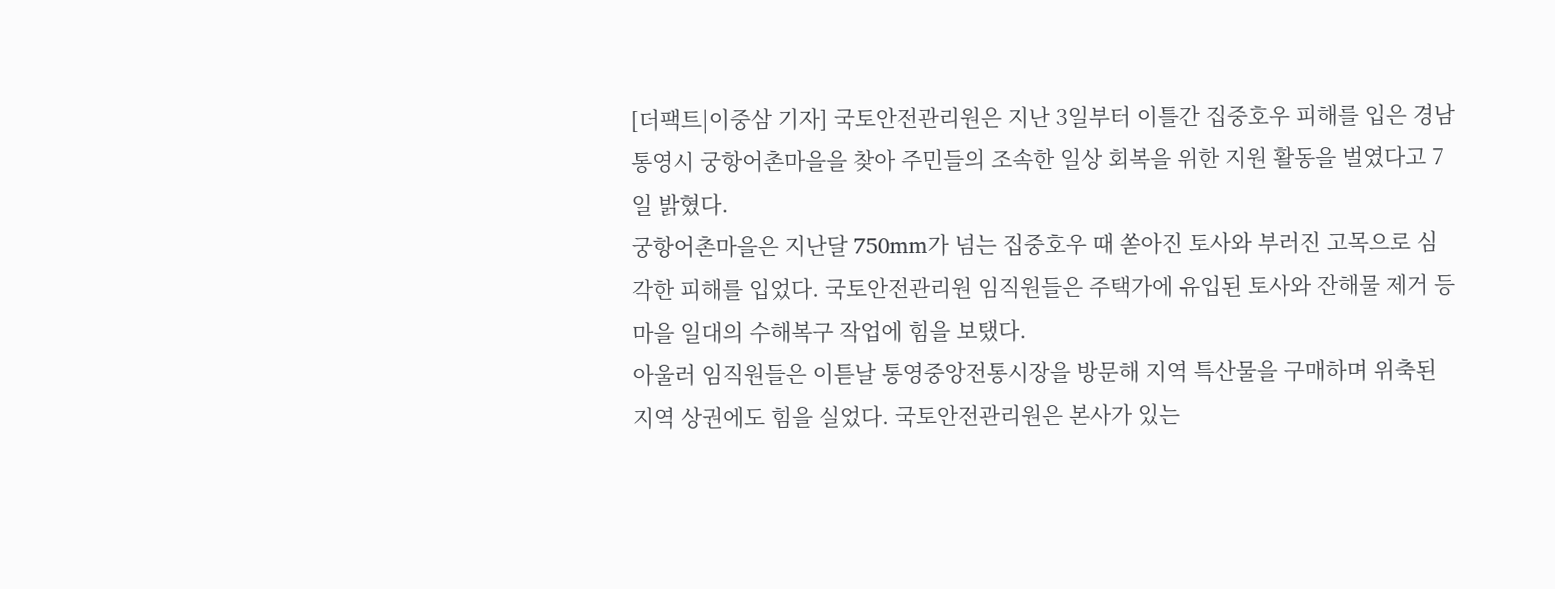[더팩트|이중삼 기자] 국토안전관리원은 지난 3일부터 이틀간 집중호우 피해를 입은 경남 통영시 궁항어촌마을을 찾아 주민들의 조속한 일상 회복을 위한 지원 활동을 벌였다고 7일 밝혔다.
궁항어촌마을은 지난달 750mm가 넘는 집중호우 때 쏟아진 토사와 부러진 고목으로 심각한 피해를 입었다. 국토안전관리원 임직원들은 주택가에 유입된 토사와 잔해물 제거 등 마을 일대의 수해복구 작업에 힘을 보탰다.
아울러 임직원들은 이튿날 통영중앙전통시장을 방문해 지역 특산물을 구매하며 위축된 지역 상권에도 힘을 실었다. 국토안전관리원은 본사가 있는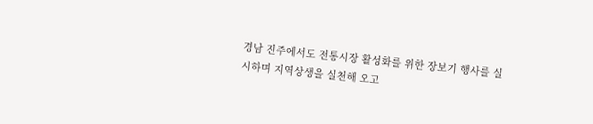경남 진주에서도 전통시장 활성화를 위한 장보기 행사를 실시하며 지역상생을 실천해 오고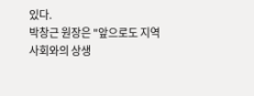있다.
박창근 원장은 "앞으로도 지역사회와의 상생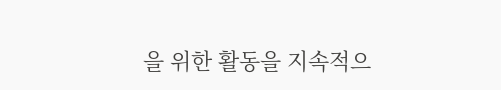을 위한 활동을 지속적으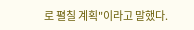로 펼칠 계획"이라고 말했다.